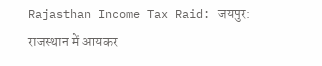Rajasthan Income Tax Raid: जयपुर: राजस्थान में आयकर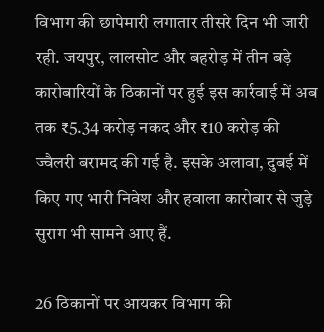विभाग की छापेमारी लगातार तीसरे दिन भी जारी रही. जयपुर, लालसोट और बहरोड़ में तीन बड़े कारोबारियों के ठिकानों पर हुई इस कार्रवाई में अब तक ₹5.34 करोड़ नकद और ₹10 करोड़ की ज्वैलरी बरामद की गई है. इसके अलावा, दुबई में किए गए भारी निवेश और हवाला कारोबार से जुड़े सुराग भी सामने आए हैं.

26 ठिकानों पर आयकर विभाग की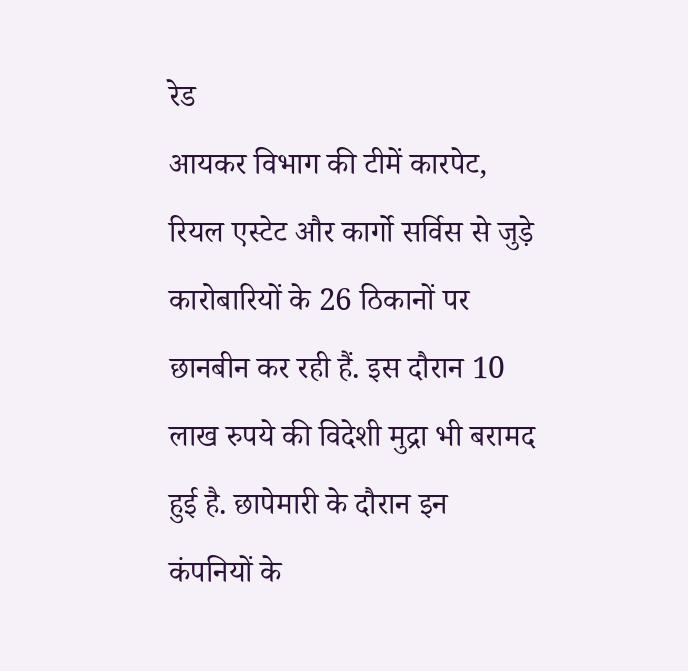रेड
आयकर विभाग की टीमें कारपेट, रियल एस्टेट और कार्गो सर्विस से जुड़े कारोबारियों के 26 ठिकानों पर छानबीन कर रही हैं. इस दौरान 10 लाख रुपये की विदेशी मुद्रा भी बरामद हुई है. छापेमारी के दौरान इन कंपनियों के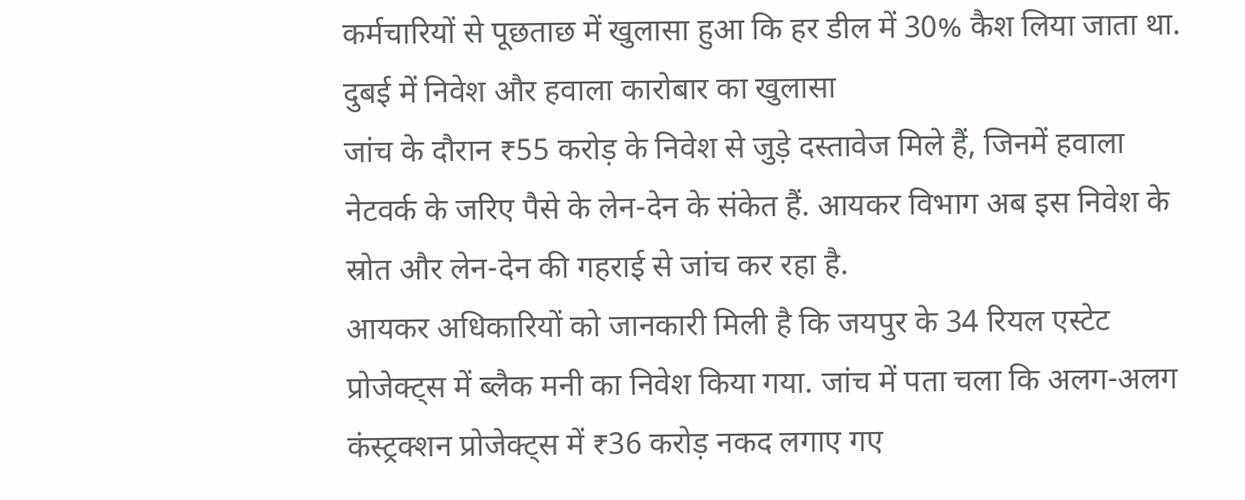कर्मचारियों से पूछताछ में खुलासा हुआ कि हर डील में 30% कैश लिया जाता था.
दुबई में निवेश और हवाला कारोबार का खुलासा
जांच के दौरान ₹55 करोड़ के निवेश से जुड़े दस्तावेज मिले हैं, जिनमें हवाला नेटवर्क के जरिए पैसे के लेन-देन के संकेत हैं. आयकर विभाग अब इस निवेश के स्रोत और लेन-देन की गहराई से जांच कर रहा है.
आयकर अधिकारियों को जानकारी मिली है कि जयपुर के 34 रियल एस्टेट प्रोजेक्ट्स में ब्लैक मनी का निवेश किया गया. जांच में पता चला कि अलग-अलग कंस्ट्रक्शन प्रोजेक्ट्स में ₹36 करोड़ नकद लगाए गए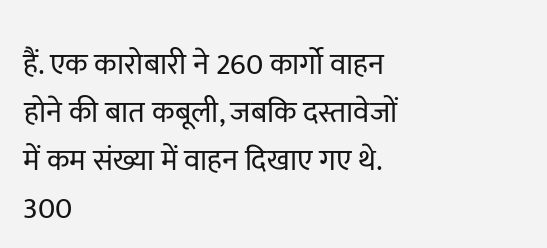हैं. एक कारोबारी ने 260 कार्गो वाहन होने की बात कबूली, जबकि दस्तावेजों में कम संख्या में वाहन दिखाए गए थे.
300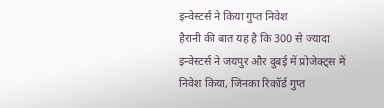इन्वेस्टर्स ने किया गुप्त निवेश
हैरानी की बात यह है कि 300 से ज्यादा इन्वेस्टर्स ने जयपुर और दुबई में प्रोजेक्ट्स में निवेश किया, जिनका रिकॉर्ड गुप्त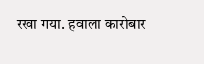रखा गया. हवाला कारोबार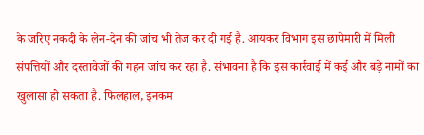के जरिए नकदी के लेन-देन की जांच भी तेज कर दी गई है. आयकर विभाग इस छापेमारी में मिली संपत्तियों और दस्तावेजों की गहन जांच कर रहा है. संभावना है कि इस कार्रवाई में कई और बड़े नामों का खुलासा हो सकता है. फिलहाल, इनकम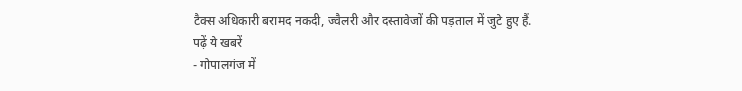टैक्स अधिकारी बरामद नकदी, ज्वैलरी और दस्तावेजों की पड़ताल में जुटे हुए हैं.
पढ़ें ये खबरें
- गोपालगंज में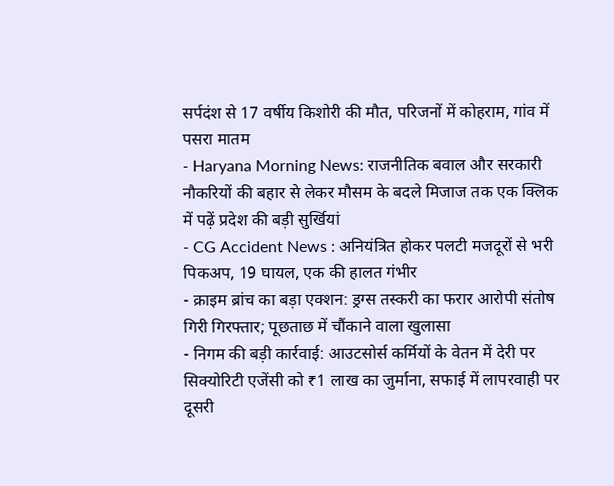सर्पदंश से 17 वर्षीय किशोरी की मौत, परिजनों में कोहराम, गांव में पसरा मातम
- Haryana Morning News: राजनीतिक बवाल और सरकारी नौकरियों की बहार से लेकर मौसम के बदले मिजाज तक एक क्लिक में पढ़ें प्रदेश की बड़ी सुर्खियां
- CG Accident News : अनियंत्रित होकर पलटी मजदूरों से भरी पिकअप, 19 घायल, एक की हालत गंभीर
- क्राइम ब्रांच का बड़ा एक्शन: ड्रग्स तस्करी का फरार आरोपी संतोष गिरी गिरफ्तार; पूछताछ में चौंकाने वाला खुलासा
- निगम की बड़ी कार्रवाई: आउटसोर्स कर्मियों के वेतन में देरी पर सिक्योरिटी एजेंसी को ₹1 लाख का जुर्माना, सफाई में लापरवाही पर दूसरी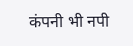कंपनी भी नपी